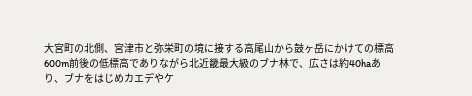大宮町の北側、宮津市と弥栄町の境に接する高尾山から鼓ヶ岳にかけての標高600m前後の低標高でありながら北近畿最大級のブナ林で、広さは約40haあり、ブナをはじめカエデやケ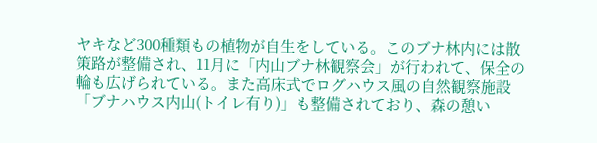ヤキなど300種類もの植物が自生をしている。このブナ林内には散策路が整備され、11月に「内山ブナ林観察会」が行われて、保全の輪も広げられている。また高床式でログハウス風の自然観察施設「ブナハウス内山(トイレ有り)」も整備されており、森の憩い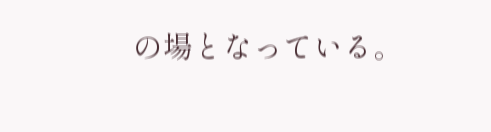の場となっている。